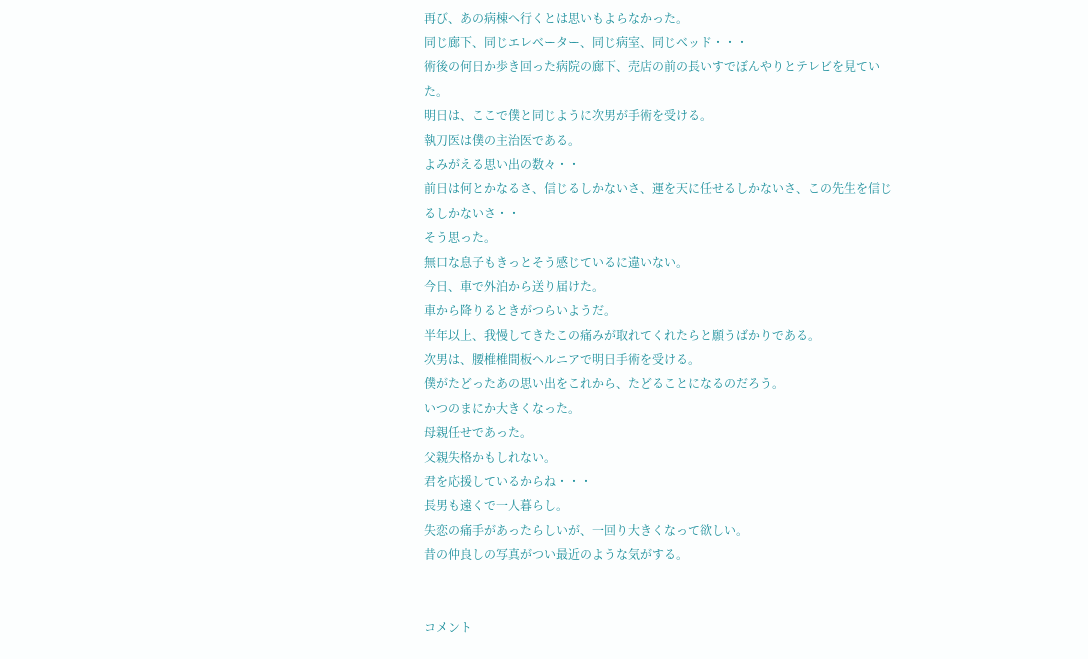再び、あの病棟へ行くとは思いもよらなかった。
同じ廊下、同じエレベーター、同じ病室、同じベッド・・・
術後の何日か歩き回った病院の廊下、売店の前の長いすでぼんやりとテレビを見ていた。
明日は、ここで僕と同じように次男が手術を受ける。
執刀医は僕の主治医である。
よみがえる思い出の数々・・
前日は何とかなるさ、信じるしかないさ、運を天に任せるしかないさ、この先生を信じるしかないさ・・
そう思った。
無口な息子もきっとそう感じているに違いない。
今日、車で外泊から送り届けた。
車から降りるときがつらいようだ。
半年以上、我慢してきたこの痛みが取れてくれたらと願うばかりである。
次男は、腰椎椎間板ヘルニアで明日手術を受ける。
僕がたどったあの思い出をこれから、たどることになるのだろう。
いつのまにか大きくなった。
母親任せであった。
父親失格かもしれない。
君を応援しているからね・・・
長男も遠くで一人暮らし。
失恋の痛手があったらしいが、一回り大きくなって欲しい。
昔の仲良しの写真がつい最近のような気がする。


コメント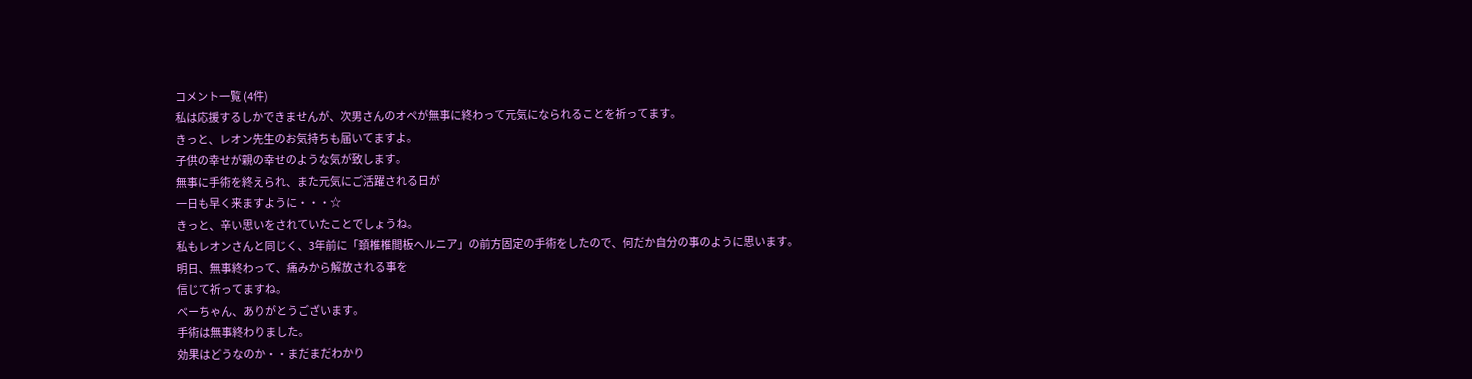コメント一覧 (4件)
私は応援するしかできませんが、次男さんのオペが無事に終わって元気になられることを祈ってます。
きっと、レオン先生のお気持ちも届いてますよ。
子供の幸せが親の幸せのような気が致します。
無事に手術を終えられ、また元気にご活躍される日が
一日も早く来ますように・・・☆
きっと、辛い思いをされていたことでしょうね。
私もレオンさんと同じく、3年前に「頚椎椎間板ヘルニア」の前方固定の手術をしたので、何だか自分の事のように思います。
明日、無事終わって、痛みから解放される事を
信じて祈ってますね。
べーちゃん、ありがとうございます。
手術は無事終わりました。
効果はどうなのか・・まだまだわかり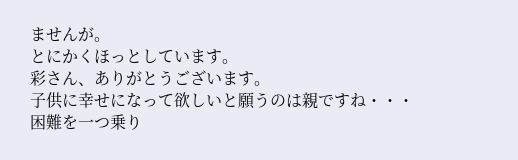ませんが。
とにかくほっとしています。
彩さん、ありがとうございます。
子供に幸せになって欲しいと願うのは親ですね・・・
困難を一つ乗り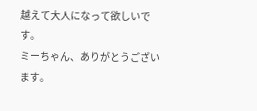越えて大人になって欲しいです。
ミーちゃん、ありがとうございます。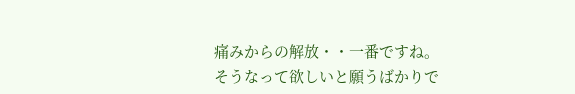痛みからの解放・・一番ですね。
そうなって欲しいと願うばかりで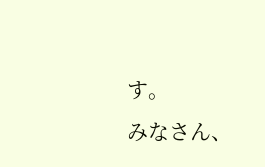す。
みなさん、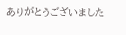ありがとうございました